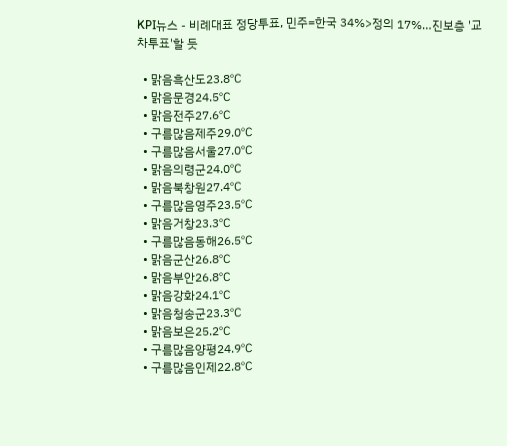KPI뉴스 - 비례대표 정당투표, 민주=한국 34%>정의 17%…진보층 '교차투표'할 듯

  • 맑음흑산도23.8℃
  • 맑음문경24.5℃
  • 맑음전주27.6℃
  • 구름많음제주29.0℃
  • 구름많음서울27.0℃
  • 맑음의령군24.0℃
  • 맑음북창원27.4℃
  • 구름많음영주23.5℃
  • 맑음거창23.3℃
  • 구름많음동해26.5℃
  • 맑음군산26.8℃
  • 맑음부안26.8℃
  • 맑음강화24.1℃
  • 맑음청송군23.3℃
  • 맑음보은25.2℃
  • 구름많음양평24.9℃
  • 구름많음인제22.8℃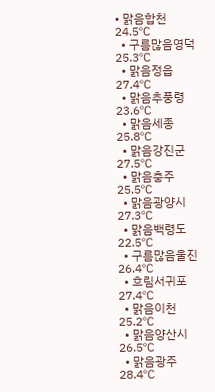• 맑음합천24.5℃
  • 구름많음영덕25.3℃
  • 맑음정읍27.4℃
  • 맑음추풍령23.6℃
  • 맑음세종25.8℃
  • 맑음강진군27.5℃
  • 맑음충주25.5℃
  • 맑음광양시27.3℃
  • 맑음백령도22.5℃
  • 구름많음울진26.4℃
  • 흐림서귀포27.4℃
  • 맑음이천25.2℃
  • 맑음양산시26.5℃
  • 맑음광주28.4℃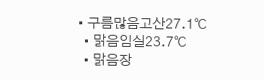• 구름많음고산27.1℃
  • 맑음임실23.7℃
  • 맑음장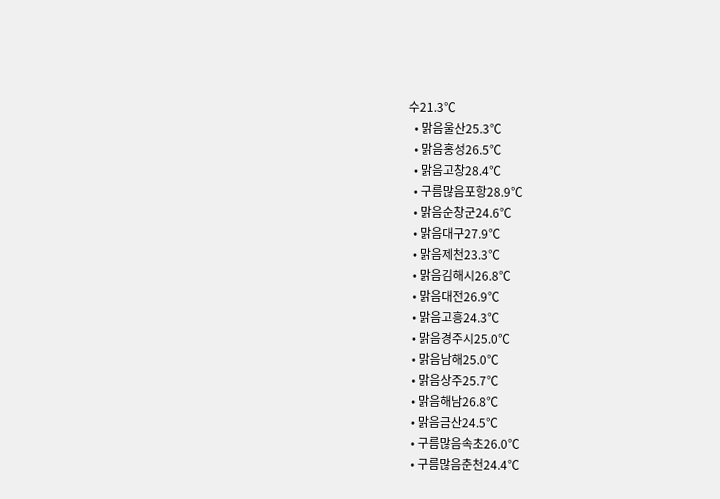수21.3℃
  • 맑음울산25.3℃
  • 맑음홍성26.5℃
  • 맑음고창28.4℃
  • 구름많음포항28.9℃
  • 맑음순창군24.6℃
  • 맑음대구27.9℃
  • 맑음제천23.3℃
  • 맑음김해시26.8℃
  • 맑음대전26.9℃
  • 맑음고흥24.3℃
  • 맑음경주시25.0℃
  • 맑음남해25.0℃
  • 맑음상주25.7℃
  • 맑음해남26.8℃
  • 맑음금산24.5℃
  • 구름많음속초26.0℃
  • 구름많음춘천24.4℃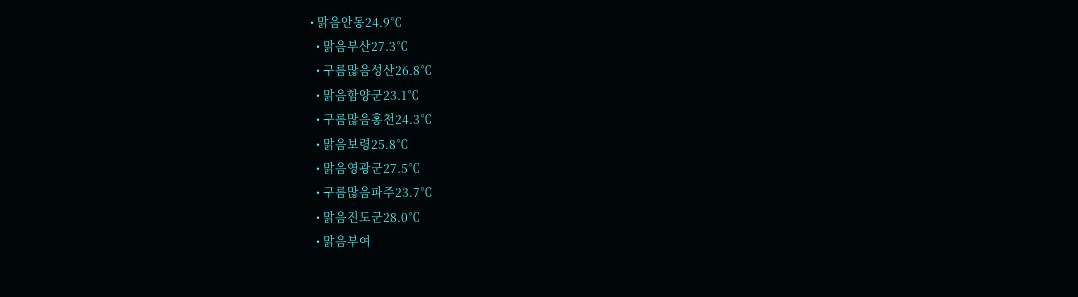• 맑음안동24.9℃
  • 맑음부산27.3℃
  • 구름많음성산26.8℃
  • 맑음함양군23.1℃
  • 구름많음홍천24.3℃
  • 맑음보령25.8℃
  • 맑음영광군27.5℃
  • 구름많음파주23.7℃
  • 맑음진도군28.0℃
  • 맑음부여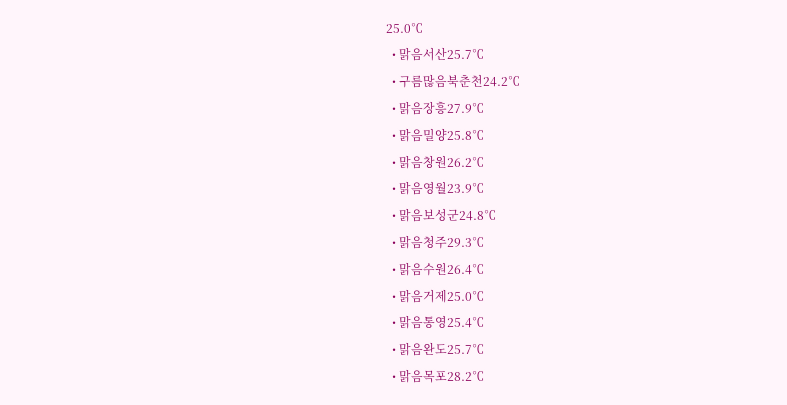25.0℃
  • 맑음서산25.7℃
  • 구름많음북춘천24.2℃
  • 맑음장흥27.9℃
  • 맑음밀양25.8℃
  • 맑음창원26.2℃
  • 맑음영월23.9℃
  • 맑음보성군24.8℃
  • 맑음청주29.3℃
  • 맑음수원26.4℃
  • 맑음거제25.0℃
  • 맑음통영25.4℃
  • 맑음완도25.7℃
  • 맑음목포28.2℃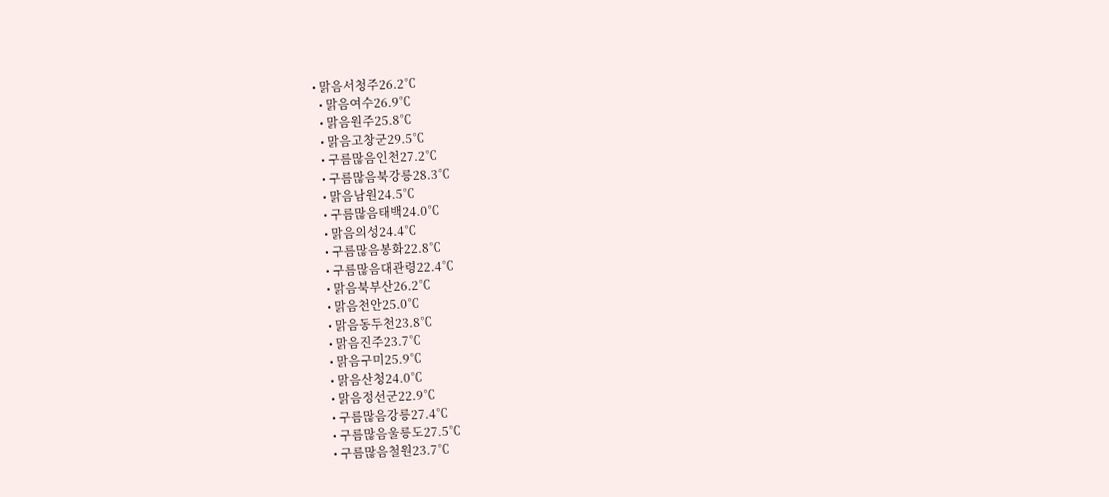• 맑음서청주26.2℃
  • 맑음여수26.9℃
  • 맑음원주25.8℃
  • 맑음고창군29.5℃
  • 구름많음인천27.2℃
  • 구름많음북강릉28.3℃
  • 맑음남원24.5℃
  • 구름많음태백24.0℃
  • 맑음의성24.4℃
  • 구름많음봉화22.8℃
  • 구름많음대관령22.4℃
  • 맑음북부산26.2℃
  • 맑음천안25.0℃
  • 맑음동두천23.8℃
  • 맑음진주23.7℃
  • 맑음구미25.9℃
  • 맑음산청24.0℃
  • 맑음정선군22.9℃
  • 구름많음강릉27.4℃
  • 구름많음울릉도27.5℃
  • 구름많음철원23.7℃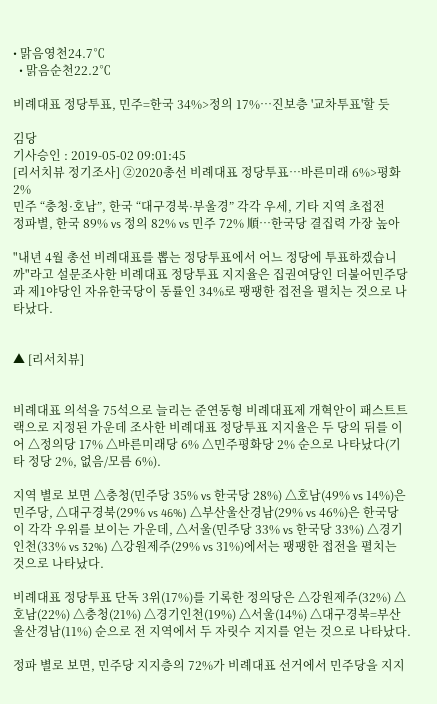• 맑음영천24.7℃
  • 맑음순천22.2℃

비례대표 정당투표, 민주=한국 34%>정의 17%…진보층 '교차투표'할 듯

김당
기사승인 : 2019-05-02 09:01:45
[리서치뷰 정기조사] ②2020총선 비례대표 정당투표…바른미래 6%>평화 2%
민주 “충청·호남”, 한국 “대구경북·부울경” 각각 우세, 기타 지역 초접전
정파별, 한국 89% vs 정의 82% vs 민주 72% 順…한국당 결집력 가장 높아

"내년 4월 총선 비례대표를 뽑는 정당투표에서 어느 정당에 투표하겠습니까"라고 설문조사한 비례대표 정당투표 지지율은 집권여당인 더불어민주당과 제1야당인 자유한국당이 동률인 34%로 팽팽한 접전을 펼치는 것으로 나타났다.


▲ [리서치뷰]


비례대표 의석을 75석으로 늘리는 준연동형 비례대표제 개혁안이 패스트트랙으로 지정된 가운데 조사한 비례대표 정당투표 지지율은 두 당의 뒤를 이어 △정의당 17% △바른미래당 6% △민주평화당 2% 순으로 나타났다(기타 정당 2%, 없음/모름 6%).

지역 별로 보면 △충청(민주당 35% vs 한국당 28%) △호남(49% vs 14%)은 민주당, △대구경북(29% vs 46%) △부산울산경남(29% vs 46%)은 한국당이 각각 우위를 보이는 가운데, △서울(민주당 33% vs 한국당 33%) △경기인천(33% vs 32%) △강원제주(29% vs 31%)에서는 팽팽한 접전을 펼치는 것으로 나타났다.

비례대표 정당투표 단독 3위(17%)를 기록한 정의당은 △강원제주(32%) △호남(22%) △충청(21%) △경기인천(19%) △서울(14%) △대구경북=부산울산경남(11%) 순으로 전 지역에서 두 자릿수 지지를 얻는 것으로 나타났다.

정파 별로 보면, 민주당 지지층의 72%가 비례대표 선거에서 민주당을 지지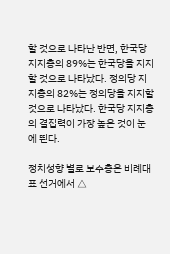할 것으로 나타난 반면, 한국당 지지층의 89%는 한국당을 지지할 것으로 나타났다. 정의당 지지층의 82%는 정의당을 지지할 것으로 나타났다. 한국당 지지층의 결집력이 가장 높은 것이 눈에 띈다.

정치성향 별로 보수층은 비례대표 선거에서 △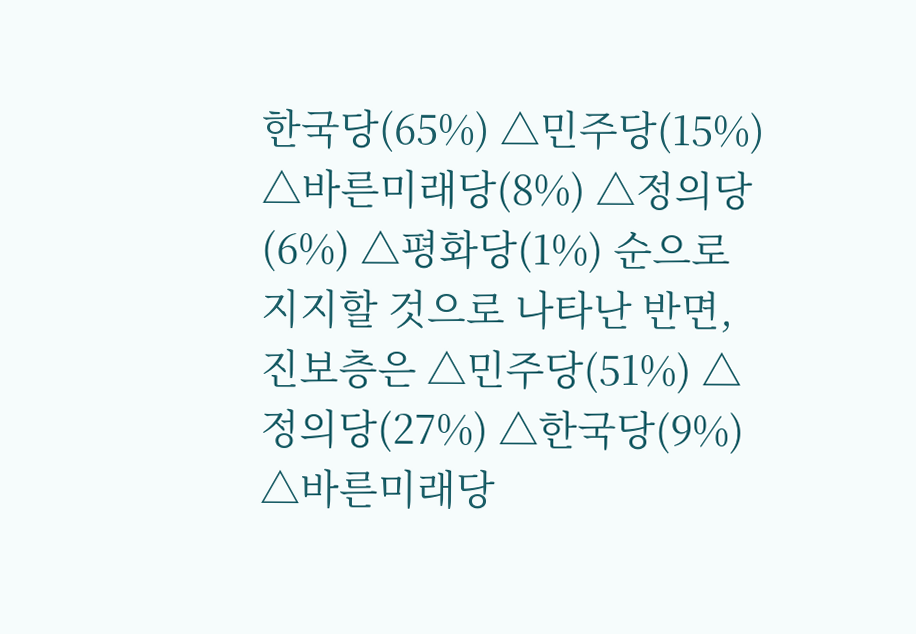한국당(65%) △민주당(15%) △바른미래당(8%) △정의당(6%) △평화당(1%) 순으로 지지할 것으로 나타난 반면, 진보층은 △민주당(51%) △정의당(27%) △한국당(9%) △바른미래당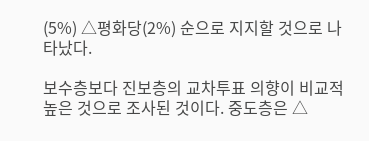(5%) △평화당(2%) 순으로 지지할 것으로 나타났다.

보수층보다 진보층의 교차투표 의향이 비교적 높은 것으로 조사된 것이다. 중도층은 △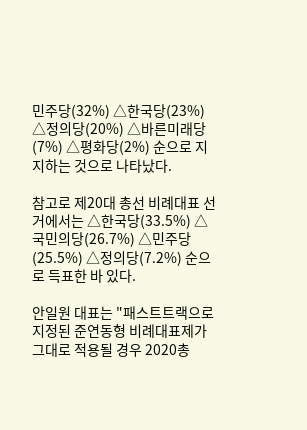민주당(32%) △한국당(23%) △정의당(20%) △바른미래당(7%) △평화당(2%) 순으로 지지하는 것으로 나타났다.

참고로 제20대 총선 비례대표 선거에서는 △한국당(33.5%) △국민의당(26.7%) △민주당(25.5%) △정의당(7.2%) 순으로 득표한 바 있다.

안일원 대표는 "패스트트랙으로 지정된 준연동형 비례대표제가 그대로 적용될 경우 2020총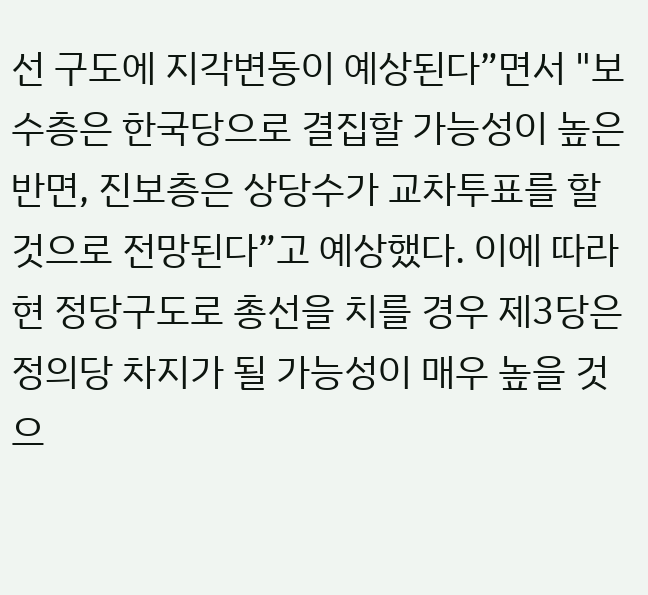선 구도에 지각변동이 예상된다”면서 "보수층은 한국당으로 결집할 가능성이 높은 반면, 진보층은 상당수가 교차투표를 할 것으로 전망된다”고 예상했다. 이에 따라 현 정당구도로 총선을 치를 경우 제3당은 정의당 차지가 될 가능성이 매우 높을 것으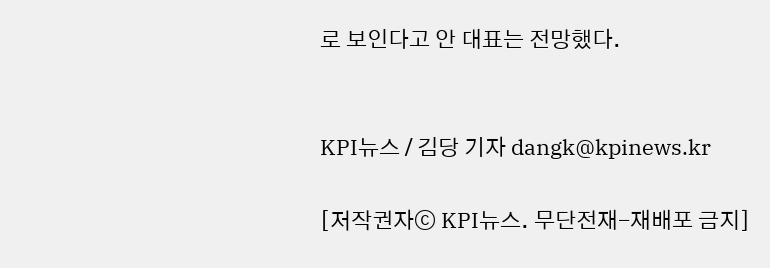로 보인다고 안 대표는 전망했다.


KPI뉴스 / 김당 기자 dangk@kpinews.kr

[저작권자ⓒ KPI뉴스. 무단전재-재배포 금지]